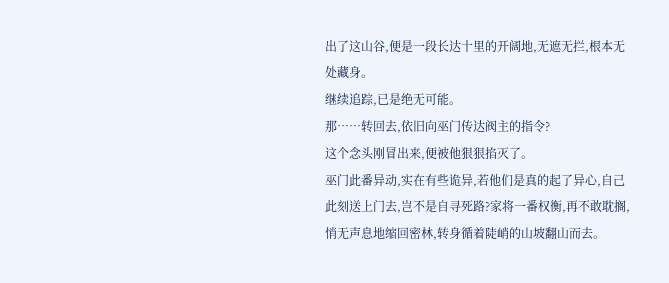出了这山谷,便是一段长达十里的开阔地,无遮无拦,根本无处藏身。
继续追踪,已是绝无可能。
那……转回去,依旧向巫门传达阀主的指令?
这个念头刚冒出来,便被他狠狠掐灭了。
巫门此番异动,实在有些诡异,若他们是真的起了异心,自己此刻送上门去,岂不是自寻死路?家将一番权衡,再不敢耽搁,悄无声息地缩回密林,转身循着陡峭的山坡翻山而去。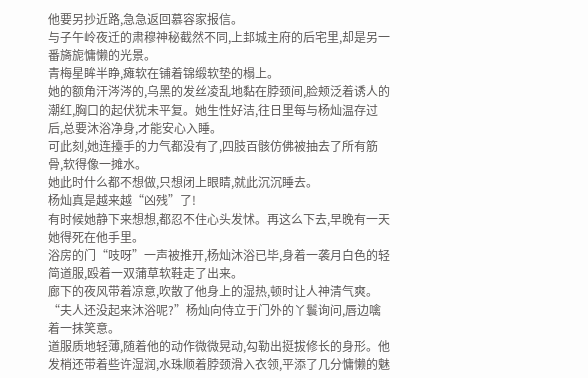他要另抄近路,急急返回慕容家报信。
与子午岭夜迁的肃穆神秘截然不同,上邽城主府的后宅里,却是另一番旖旎慵懒的光景。
青梅星眸半睁,瘫软在铺着锦缎软垫的榻上。
她的额角汗涔涔的,乌黑的发丝凌乱地黏在脖颈间,脸颊泛着诱人的潮红,胸口的起伏犹未平复。她生性好洁,往日里每与杨灿温存过后,总要沐浴净身,才能安心入睡。
可此刻,她连擡手的力气都没有了,四肢百骸仿佛被抽去了所有筋骨,软得像一摊水。
她此时什么都不想做,只想闭上眼睛,就此沉沉睡去。
杨灿真是越来越“凶残”了!
有时候她静下来想想,都忍不住心头发怵。再这么下去,早晚有一天她得死在他手里。
浴房的门“吱呀”一声被推开,杨灿沐浴已毕,身着一袭月白色的轻简道服,殴着一双蒲草软鞋走了出来。
廊下的夜风带着凉意,吹散了他身上的湿热,顿时让人神清气爽。
“夫人还没起来沐浴呢?”杨灿向侍立于门外的丫鬟询问,唇边噙着一抹笑意。
道服质地轻薄,随着他的动作微微晃动,勾勒出挺拔修长的身形。他发梢还带着些许湿润,水珠顺着脖颈滑入衣领,平添了几分慵懒的魅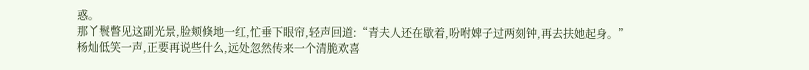惑。
那丫鬟瞥见这副光景,脸颊倏地一红,忙垂下眼帘,轻声回道:“青夫人还在歇着,吩咐婢子过两刻钟,再去扶她起身。”
杨灿低笑一声,正要再说些什么,远处忽然传来一个清脆欢喜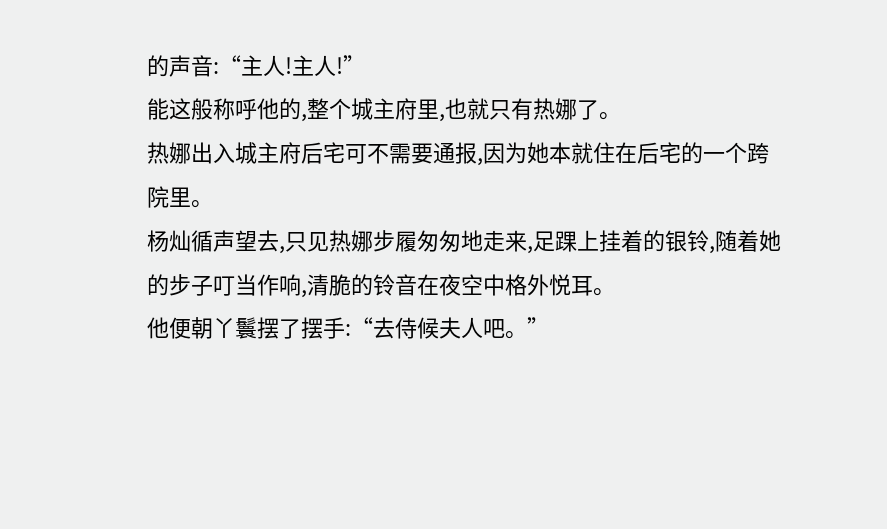的声音:“主人!主人!”
能这般称呼他的,整个城主府里,也就只有热娜了。
热娜出入城主府后宅可不需要通报,因为她本就住在后宅的一个跨院里。
杨灿循声望去,只见热娜步履匆匆地走来,足踝上挂着的银铃,随着她的步子叮当作响,清脆的铃音在夜空中格外悦耳。
他便朝丫鬟摆了摆手:“去侍候夫人吧。”